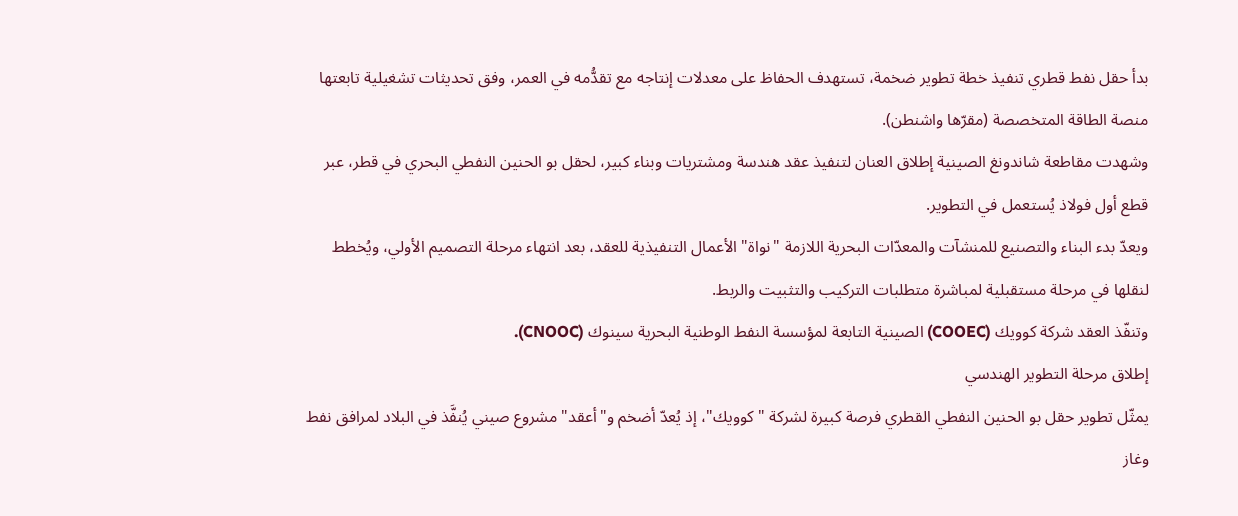بدأ حقل نفط قطري تنفيذ خطة تطوير ضخمة، تستهدف الحفاظ على معدلات إنتاجه مع تقدُّمه في العمر، وفق تحديثات تشغيلية تابعتها منصة الطاقة المتخصصة (مقرّها واشنطن).
وشهدت مقاطعة شاندونغ الصينية إطلاق العنان لتنفيذ عقد هندسة ومشتريات وبناء كبير، لحقل بو الحنين النفطي البحري في قطر، عبر قطع أول فولاذ يُستعمل في التطوير.
ويعدّ بدء البناء والتصنيع للمنشآت والمعدّات البحرية اللازمة "نواة" الأعمال التنفيذية للعقد، بعد انتهاء مرحلة التصميم الأولي، ويُخطط لنقلها في مرحلة مستقبلية لمباشرة متطلبات التركيب والتثبيت والربط.
وتنفّذ العقد شركة كوويك (COOEC) الصينية التابعة لمؤسسة النفط الوطنية البحرية سينوك (CNOOC).
إطلاق مرحلة التطوير الهندسي
يمثّل تطوير حقل بو الحنين النفطي القطري فرصة كبيرة لشركة "كوويك"، إذ يُعدّ أضخم و"أعقد" مشروع صيني يُنفَّذ في البلاد لمرافق نفط وغاز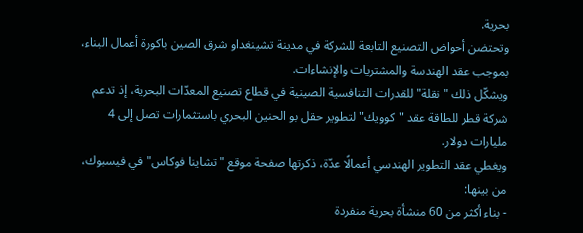بحرية.
وتحتضن أحواض التصنيع التابعة للشركة في مدينة تشينغداو شرق الصين باكورة أعمال البناء، بموجب عقد الهندسة والمشتريات والإنشاءات.
ويشكّل ذلك "نقلة" للقدرات التنافسية الصينية في قطاع تصنيع المعدّات البحرية، إذ تدعم شركة قطر للطاقة عقد "كوويك" لتطوير حقل بو الحنين البحري باستثمارات تصل إلى 4 مليارات دولار.
ويغطي عقد التطوير الهندسي أعمالًا عدّة، ذكرتها صفحة موقع "تشاينا فوكاس" في فيسبوك، من بينها:
- بناء أكثر من 60 منشأة بحرية منفردة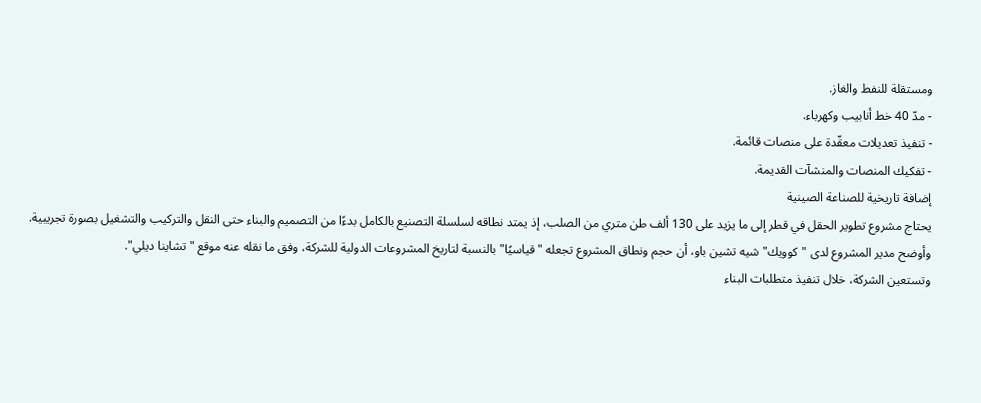ومستقلة للنفط والغاز.
- مدّ 40 خط أنابيب وكهرباء.
- تنفيذ تعديلات معقّدة على منصات قائمة.
- تفكيك المنصات والمنشآت القديمة.
إضافة تاريخية للصناعة الصينية
يحتاج مشروع تطوير الحقل في قطر إلى ما يزيد على 130 ألف طن متري من الصلب، إذ يمتد نطاقه لسلسلة التصنيع بالكامل بدءًا من التصميم والبناء حتى النقل والتركيب والتشغيل بصورة تجريبية.
وأوضح مدير المشروع لدى "كوويك" شيه تشين باو، أن حجم ونطاق المشروع تجعله "قياسيًا" بالنسبة لتاريخ المشروعات الدولية للشركة، وفق ما نقله عنه موقع "تشاينا ديلي".
وتستعين الشركة، خلال تنفيذ متطلبات البناء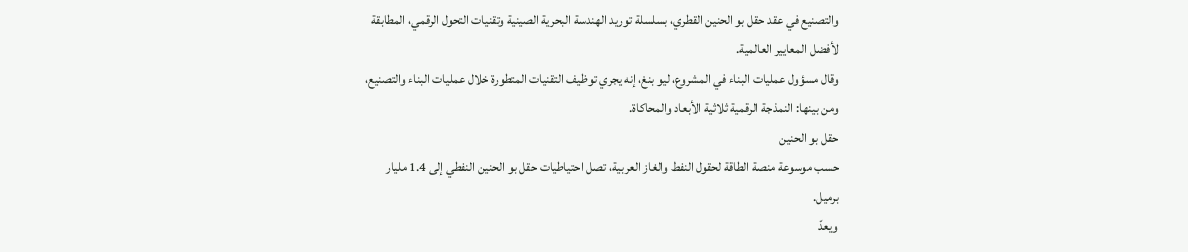والتصنيع في عقد حقل بو الحنين القطري، بسلسلة توريد الهندسة البحرية الصينية وتقنيات التحول الرقمي، المطابقة لأفضل المعايير العالمية.
وقال مسؤول عمليات البناء في المشروع، ليو بنغ، إنه يجري توظيف التقنيات المتطورة خلال عمليات البناء والتصنيع، ومن بينها: النمذجة الرقمية ثلاثية الأبعاد والمحاكاة.
حقل بو الحنين
حسب موسوعة منصة الطاقة لحقول النفط والغاز العربية، تصل احتياطيات حقل بو الحنين النفطي إلى 1.4 مليار برميل.
ويعدّ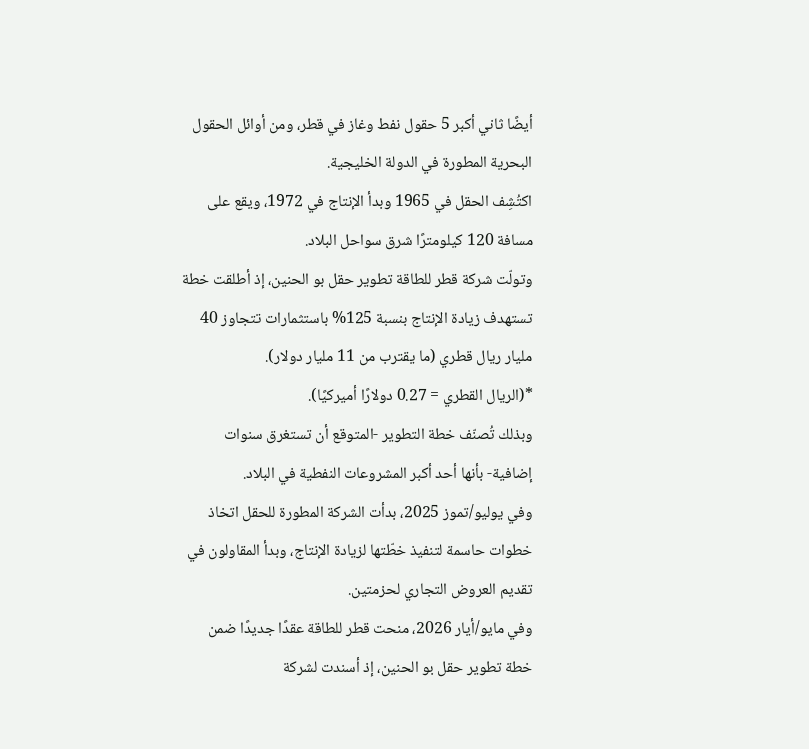أيضًا ثاني أكبر 5 حقول نفط وغاز في قطر، ومن أوائل الحقول البحرية المطورة في الدولة الخليجية.
اكتُشِف الحقل في 1965 وبدأ الإنتاج في 1972، ويقع على مسافة 120 كيلومترًا شرق سواحل البلاد.
وتولّت شركة قطر للطاقة تطوير حقل بو الحنين، إذ أطلقت خطة تستهدف زيادة الإنتاج بنسبة 125% باستثمارات تتجاوز 40 مليار ريال قطري (ما يقترب من 11 مليار دولار).
*(الريال القطري = 0.27 دولارًا أميركيًا).
وبذلك تُصنّف خطة التطوير -المتوقع أن تستغرق سنوات إضافية- بأنها أحد أكبر المشروعات النفطية في البلاد.
وفي يوليو/تموز 2025، بدأت الشركة المطورة للحقل اتخاذ خطوات حاسمة لتنفيذ خطّتها لزيادة الإنتاج، وبدأ المقاولون في تقديم العروض التجاري لحزمتين.
وفي مايو/أيار 2026، منحت قطر للطاقة عقدًا جديدًا ضمن خطة تطوير حقل بو الحنين، إذ أسندت لشركة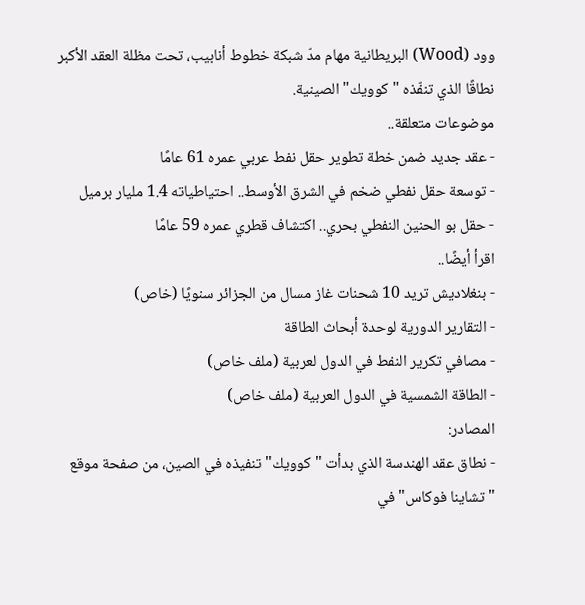وود (Wood) البريطانية مهام مدّ شبكة خطوط أنابيب، تحت مظلة العقد الأكبر نطاقًا الذي تنفّذه "كوويك" الصينية.
موضوعات متعلقة..
- عقد جديد ضمن خطة تطوير حقل نفط عربي عمره 61 عامًا
- توسعة حقل نفطي ضخم في الشرق الأوسط.. احتياطياته 1.4 مليار برميل
- حقل بو الحنين النفطي بحري.. اكتشاف قطري عمره 59 عامًا
اقرأ أيضًا..
- بنغلاديش تريد 10 شحنات غاز مسال من الجزائر سنويًا (خاص)
- التقارير الدورية لوحدة أبحاث الطاقة
- مصافي تكرير النفط في الدول لعربية (ملف خاص)
- الطاقة الشمسية في الدول العربية (ملف خاص)
المصادر:
- نطاق عقد الهندسة الذي بدأت "كوويك" تنفيذه في الصين، من صفحة موقع "تشاينا فوكاس" في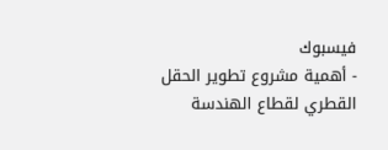فيسبوك
- أهمية مشروع تطوير الحقل القطري لقطاع الهندسة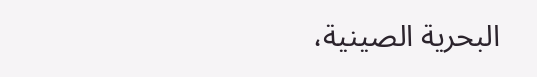البحرية الصينية،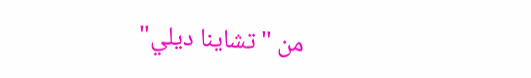من "تشاينا ديلي"